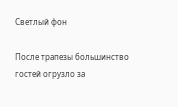Светлый фон

После трапезы большинство гостей огрузло за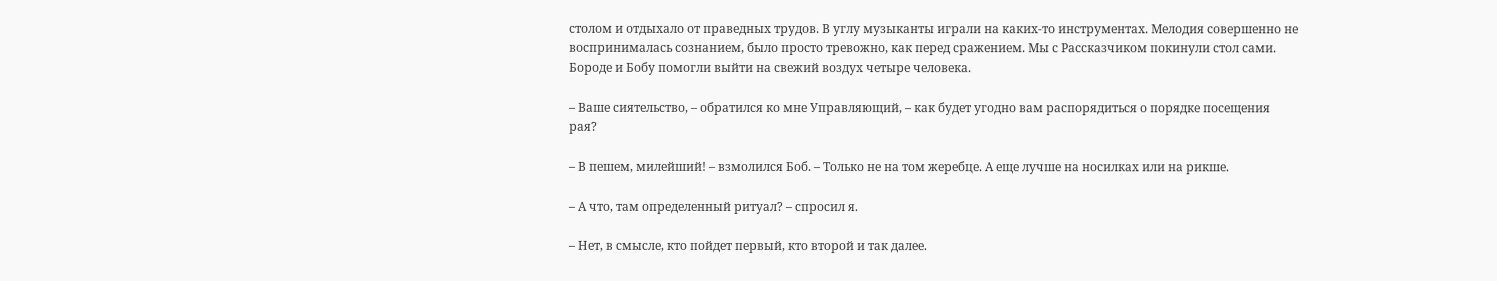столом и отдыхало от праведных трудов. В углу музыканты играли на каких-то инструментах. Мелодия совершенно не воспринималась сознанием, было просто тревожно, как перед сражением. Мы с Рассказчиком покинули стол сами. Бороде и Бобу помогли выйти на свежий воздух четыре человека.

– Ваше сиятельство, – обратился ко мне Управляющий, – как будет угодно вам распорядиться о порядке посещения рая?

– В пешем, милейший! – взмолился Боб. – Только не на том жеребце. А еще лучше на носилках или на рикше.

– А что, там определенный ритуал? – спросил я.

– Нет, в смысле, кто пойдет первый, кто второй и так далее.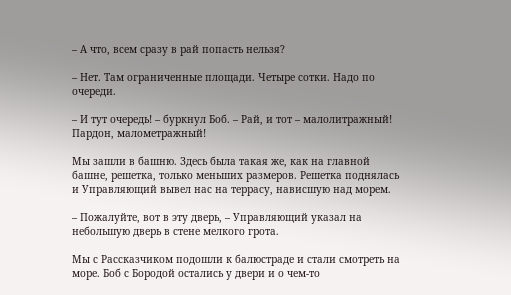– А что, всем сразу в рай попасть нельзя?

– Нет. Там ограниченные площади. Четыре сотки. Надо по очереди.

– И тут очередь! – буркнул Боб. – Рай, и тот – малолитражный! Пардон, малометражный!

Мы зашли в башню. Здесь была такая же, как на главной башне, решетка, только меньших размеров. Решетка поднялась и Управляющий вывел нас на террасу, нависшую над морем.

– Пожалуйте, вот в эту дверь, – Управляющий указал на небольшую дверь в стене мелкого грота.

Мы с Рассказчиком подошли к балюстраде и стали смотреть на море. Боб с Бородой остались у двери и о чем-то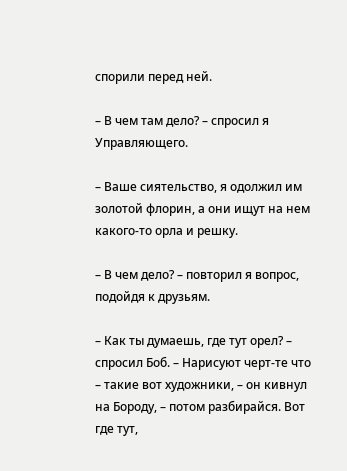спорили перед ней.

– В чем там дело? – спросил я Управляющего.

– Ваше сиятельство, я одолжил им золотой флорин, а они ищут на нем какого-то орла и решку.

– В чем дело? – повторил я вопрос, подойдя к друзьям.

– Как ты думаешь, где тут орел? – спросил Боб. – Нарисуют черт-те что – такие вот художники, – он кивнул на Бороду, – потом разбирайся. Вот где тут,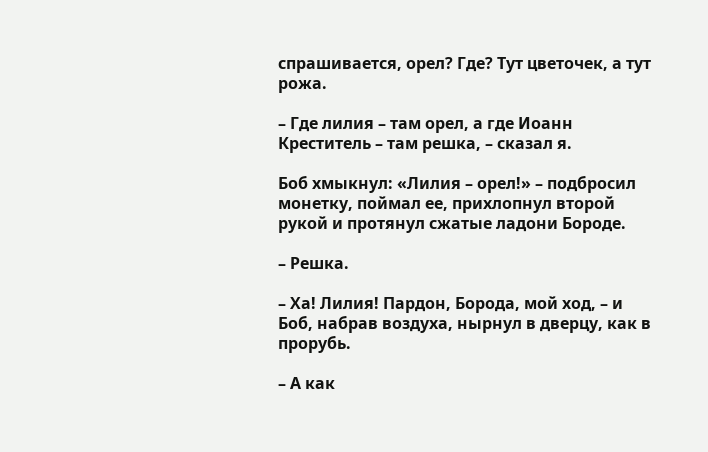спрашивается, орел? Где? Тут цветочек, а тут рожа.

– Где лилия – там орел, а где Иоанн Креститель – там решка, – сказал я.

Боб хмыкнул: «Лилия – орел!» – подбросил монетку, поймал ее, прихлопнул второй рукой и протянул сжатые ладони Бороде.

– Решка.

– Ха! Лилия! Пардон, Борода, мой ход, – и Боб, набрав воздуха, нырнул в дверцу, как в прорубь.

– А как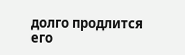долго продлится его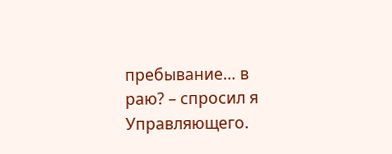пребывание… в раю? – спросил я Управляющего.